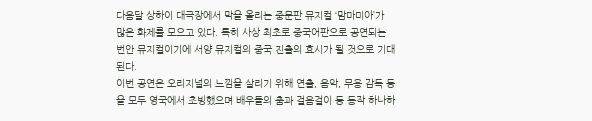다음달 상하이 대극장에서 막을 올리는 중문판 뮤지컬 ‘맘마미아’가 많은 화제를 모으고 있다. 특히 사상 최초로 중국어판으로 공연되는 번안 뮤지컬이기에 서양 뮤지컬의 중국 진출의 효시가 될 것으로 기대된다.
이번 공연은 오리지널의 느낌을 살리기 위해 연출, 음악, 무용 감독 등을 모두 영국에서 초빙했으며 배우들의 춤과 걸음걸이 등 동작 하나하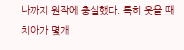나까지 원작에 충실했다. 특히 웃을 때 치아가 몇개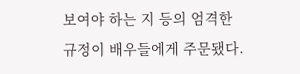보여야 하는 지 등의 엄격한 규정이 배우들에게 주문됐다.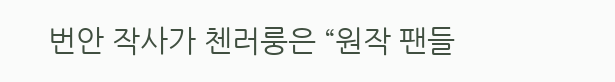번안 작사가 첸러룽은 “원작 팬들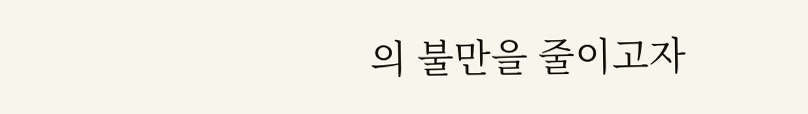의 불만을 줄이고자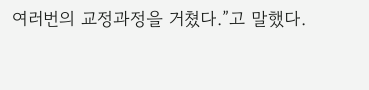여러번의 교정과정을 거쳤다.”고 말했다.